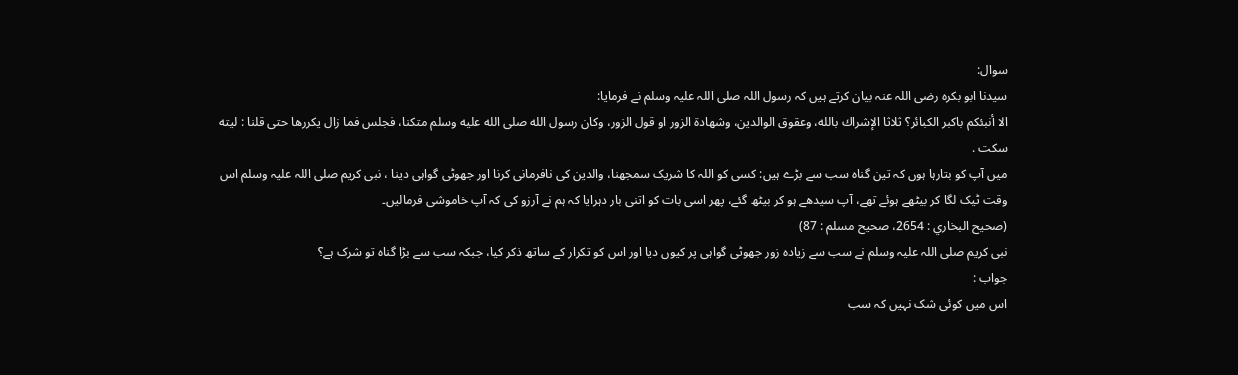سوال:
سیدنا ابو بکرہ رضی اللہ عنہ بیان کرتے ہیں کہ رسول اللہ صلی اللہ علیہ وسلم نے فرمایا:
الا أنبئكم باكبر الكبائر؟ ثلاثا الإشراك بالله، وعقوق الوالدين، وشهادة الزور او قول الزور، وكان رسول الله صلى الله عليه وسلم متكنا، فجلس فما زال يكررها حتى قلنا : ليته سكت .
میں آپ کو بتارہا ہوں کہ تین گناہ سب سے بڑے ہیں: کسی کو اللہ کا شریک سمجھنا، والدین کی نافرمانی کرنا اور جھوٹی گواہی دینا ، نبی کریم صلی اللہ علیہ وسلم اس وقت ٹیک لگا کر بیٹھے ہوئے تھے، آپ سیدھے ہو کر بیٹھ گئے، پھر اسی بات کو اتنی بار دہرایا کہ ہم نے آرزو کی کہ آپ خاموشی فرمالیں۔
(صحيح البخاري : 2654، صحیح مسلم : 87)
نبی کریم صلی اللہ علیہ وسلم نے سب سے زیادہ زور جھوٹی گواہی پر کیوں دیا اور اس کو تکرار کے ساتھ ذکر کیا، جبکہ سب سے بڑا گناہ تو شرک ہے؟
جواب :
اس میں کوئی شک نہیں کہ سب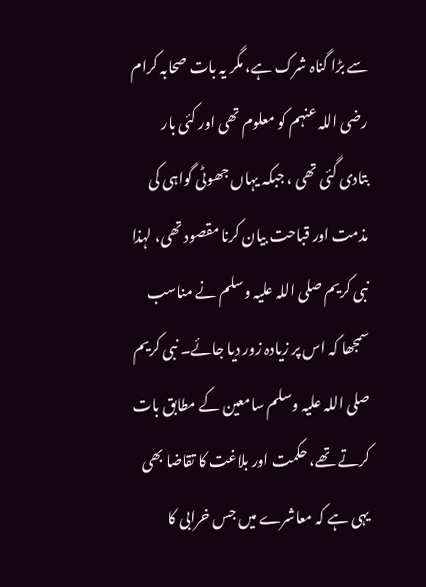سے بڑا گناہ شرک ہے، مگر یہ بات صحابہ کرام رضی اللہ عنہم کو معلوم تھی اور کئی بار بتادی گئی تھی ، جبکہ یہاں جھوٹی گواہی کی مذمت اور قباحت بیان کرنا مقصود تھی، لہذا نبی کریم صلی اللہ علیہ وسلم نے مناسب سمجھا کہ اس پر زیادہ زور دیا جائے۔ نبی کریم صلی اللہ علیہ وسلم سامعین کے مطابق بات کرتے تھے، حکمت اور بلاغت کا تقاضا بھی یہی ہے کہ معاشرے میں جس خرابی کا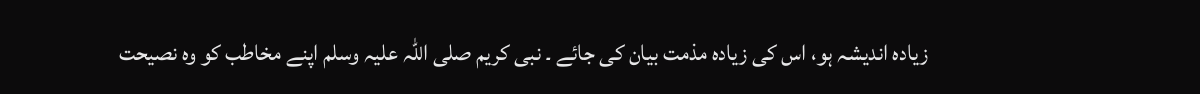زیادہ اندیشہ ہو، اس کی زیادہ مذمت بیان کی جائے ۔ نبی کریم صلی اللہ علیہ وسلم اپنے مخاطب کو وہ نصیحت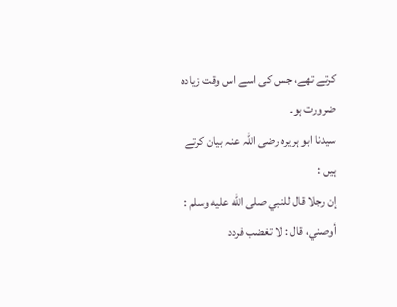کرتے تھے، جس کی اسے اس وقت زیادہ ضرورت ہو۔
سیدنا ابو ہریرہ رضی اللہ عنہ بیان کرتے ہیں :
إن رجلا قال للنبي صلى الله عليه وسلم : أوصني، قال : لا تغضب فردد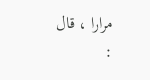مرارا ، قال :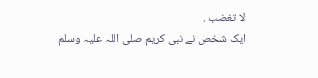لا تغضب .
ایک شخص نے نبی کریم صلی اللہ علیہ وسلم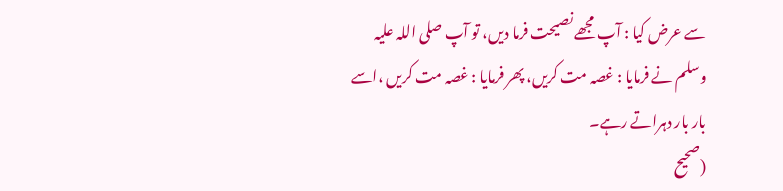سے عرض کیا : آپ مجھے نصیحت فرما دیں، تو آپ صلی اللہ علیہ وسلم نے فرمایا : غصہ مت کریں، پھر فرمایا : غصہ مت کریں ،اسے بار بار دہراتے رہے۔
(صحيح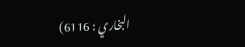البخاري : 6116)